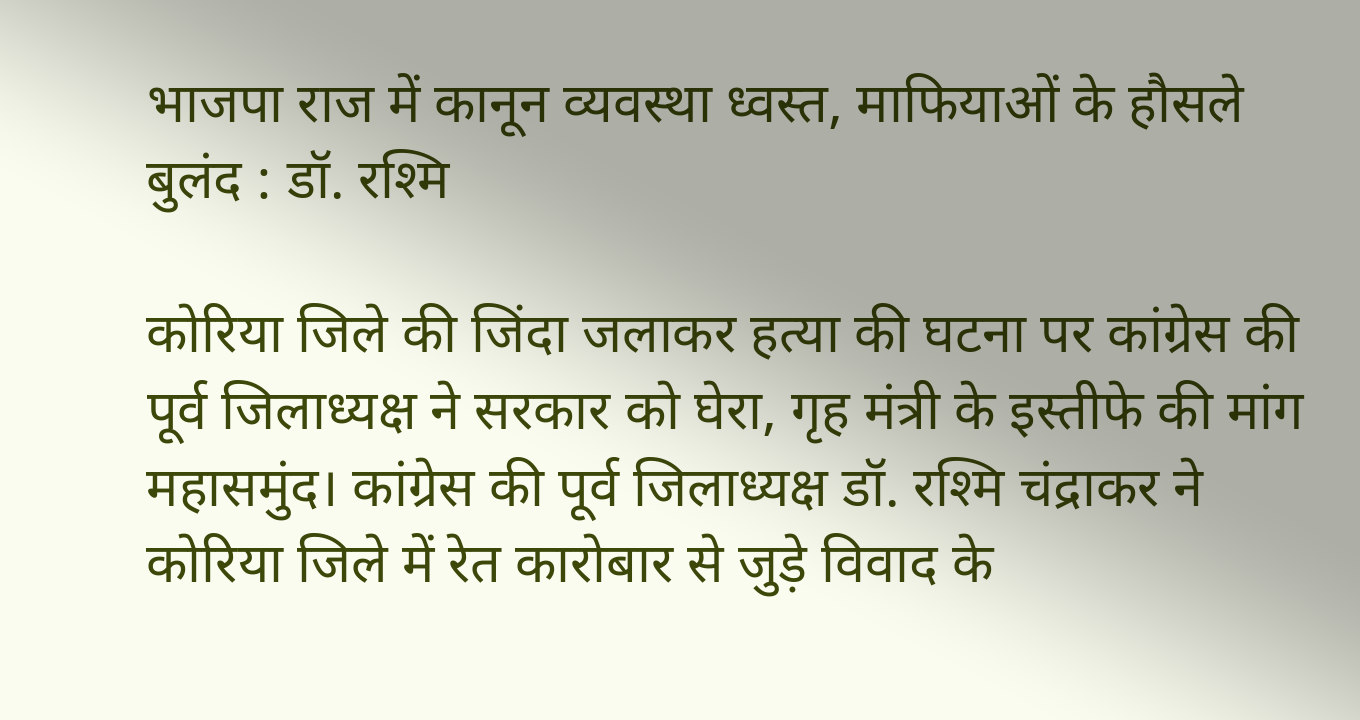भाजपा राज में कानून व्यवस्था ध्वस्त, माफियाओं के हौसले बुलंद : डॉ. रश्मि

कोरिया जिले की जिंदा जलाकर हत्या की घटना पर कांग्रेस की पूर्व जिलाध्यक्ष ने सरकार को घेरा, गृह मंत्री के इस्तीफे की मांग
महासमुंद। कांग्रेस की पूर्व जिलाध्यक्ष डॉ. रश्मि चंद्राकर ने कोरिया जिले में रेत कारोबार से जुड़े विवाद के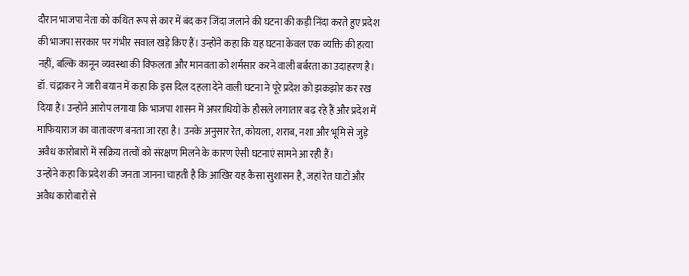दौरान भाजपा नेता को कथित रूप से कार में बंद कर जिंदा जलाने की घटना की कड़ी निंदा करते हुए प्रदेश की भाजपा सरकार पर गंभीर सवाल खड़े किए हैं। उन्होंने कहा कि यह घटना केवल एक व्यक्ति की हत्या नहीं, बल्कि कानून व्यवस्था की विफलता और मानवता को शर्मसार करने वाली बर्बरता का उदाहरण है।
डॉ. चंद्राकर ने जारी बयान में कहा कि इस दिल दहला देने वाली घटना ने पूरे प्रदेश को झकझोर कर रख दिया है। उन्होंने आरोप लगाया कि भाजपा शासन में अपराधियों के हौसले लगातार बढ़ रहे हैं और प्रदेश में माफियाराज का वातावरण बनता जा रहा है। उनके अनुसार रेत, कोयला, शराब, नशा और भूमि से जुड़े अवैध कारोबारों में सक्रिय तत्वों को संरक्षण मिलने के कारण ऐसी घटनाएं सामने आ रही हैं।
उन्होंने कहा कि प्रदेश की जनता जानना चाहती है कि आखिर यह कैसा सुशासन है, जहां रेत घाटों और अवैध कारोबारों से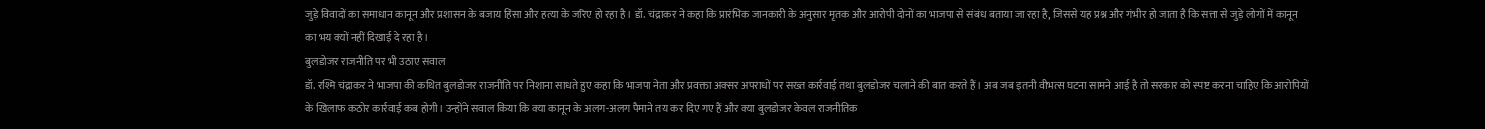जुड़े विवादों का समाधान कानून और प्रशासन के बजाय हिंसा और हत्या के जरिए हो रहा है। डॉ. चंद्राकर ने कहा कि प्रारंभिक जानकारी के अनुसार मृतक और आरोपी दोनों का भाजपा से संबंध बताया जा रहा है, जिससे यह प्रश्न और गंभीर हो जाता है कि सत्ता से जुड़े लोगों में कानून का भय क्यों नहीं दिखाई दे रहा है।
बुलडोजर राजनीति पर भी उठाए सवाल
डॉ. रश्मि चंद्राकर ने भाजपा की कथित बुलडोजर राजनीति पर निशाना साधते हुए कहा कि भाजपा नेता और प्रवक्ता अक्सर अपराधों पर सख्त कार्रवाई तथा बुलडोजर चलाने की बात करते हैं। अब जब इतनी वीभत्स घटना सामने आई है तो सरकार को स्पष्ट करना चाहिए कि आरोपियों के खिलाफ कठोर कार्रवाई कब होगी। उन्होंने सवाल किया कि क्या कानून के अलग-अलग पैमाने तय कर दिए गए हैं और क्या बुलडोजर केवल राजनीतिक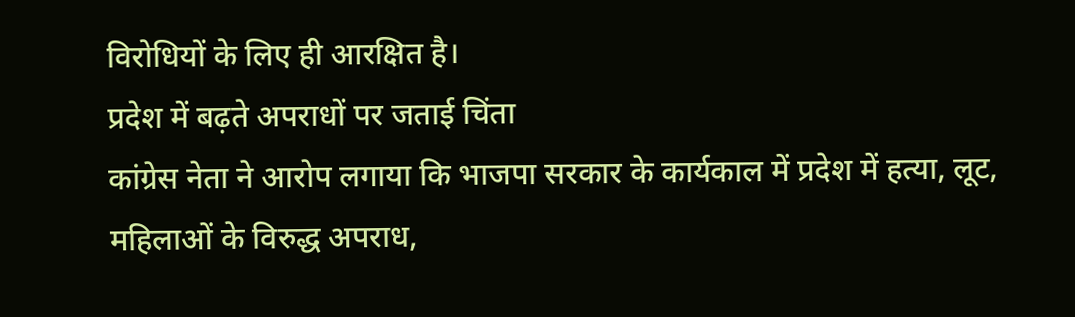विरोधियों के लिए ही आरक्षित है।
प्रदेश में बढ़ते अपराधों पर जताई चिंता
कांग्रेस नेता ने आरोप लगाया कि भाजपा सरकार के कार्यकाल में प्रदेश में हत्या, लूट, महिलाओं के विरुद्ध अपराध,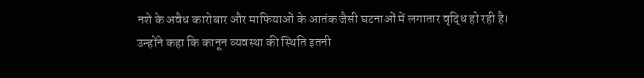नशे के अवैध कारोबार और माफियाओं के आतंक जैसी घटनाओं में लगातार वृद्धि हो रही है। उन्होंने कहा कि कानून व्यवस्था की स्थिति इतनी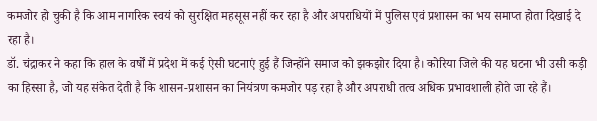कमजोर हो चुकी है कि आम नागरिक स्वयं को सुरक्षित महसूस नहीं कर रहा है और अपराधियों में पुलिस एवं प्रशासन का भय समाप्त होता दिखाई दे रहा है।
डॉ. चंद्राकर ने कहा कि हाल के वर्षों में प्रदेश में कई ऐसी घटनाएं हुई हैं जिन्होंने समाज को झकझोर दिया है। कोरिया जिले की यह घटना भी उसी कड़ी का हिस्सा है, जो यह संकेत देती है कि शासन-प्रशासन का नियंत्रण कमजोर पड़ रहा है और अपराधी तत्व अधिक प्रभावशाली होते जा रहे हैं।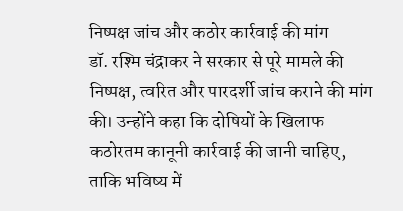निष्पक्ष जांच और कठोर कार्रवाई की मांग
डॉ. रश्मि चंद्राकर ने सरकार से पूरे मामले की निष्पक्ष, त्वरित और पारदर्शी जांच कराने की मांग की। उन्होंने कहा कि दोषियों के खिलाफ कठोरतम कानूनी कार्रवाई की जानी चाहिए, ताकि भविष्य में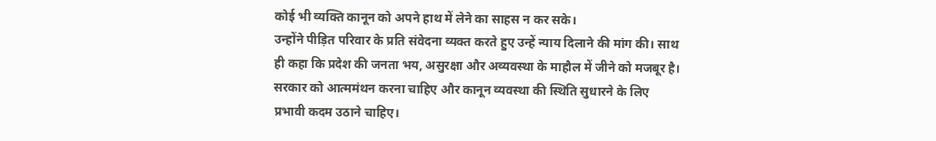कोई भी व्यक्ति कानून को अपने हाथ में लेने का साहस न कर सके।
उन्होंने पीड़ित परिवार के प्रति संवेदना व्यक्त करते हुए उन्हें न्याय दिलाने की मांग की। साथ ही कहा कि प्रदेश की जनता भय, असुरक्षा और अव्यवस्था के माहौल में जीने को मजबूर है। सरकार को आत्ममंथन करना चाहिए और कानून व्यवस्था की स्थिति सुधारने के लिए प्रभावी कदम उठाने चाहिए।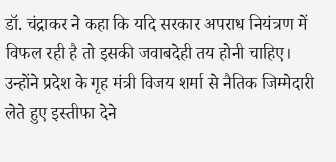डॉ. चंद्राकर ने कहा कि यदि सरकार अपराध नियंत्रण में विफल रही है तो इसकी जवाबदेही तय होनी चाहिए। उन्होंने प्रदेश के गृह मंत्री विजय शर्मा से नैतिक जिम्मेदारी लेते हुए इस्तीफा देने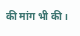की मांग भी की।